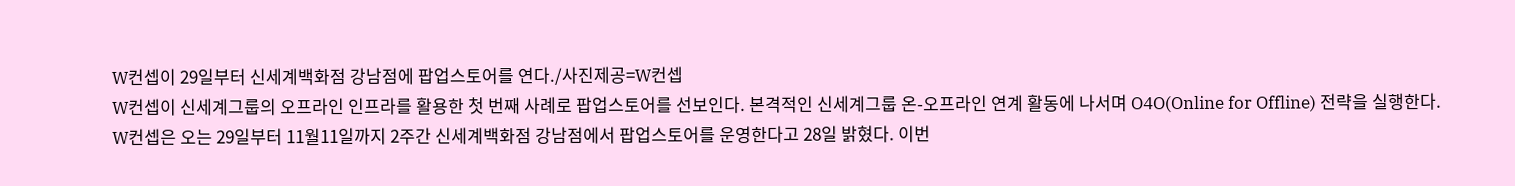W컨셉이 29일부터 신세계백화점 강남점에 팝업스토어를 연다./사진제공=W컨셉
W컨셉이 신세계그룹의 오프라인 인프라를 활용한 첫 번째 사례로 팝업스토어를 선보인다. 본격적인 신세계그룹 온-오프라인 연계 활동에 나서며 O4O(Online for Offline) 전략을 실행한다.
W컨셉은 오는 29일부터 11월11일까지 2주간 신세계백화점 강남점에서 팝업스토어를 운영한다고 28일 밝혔다. 이번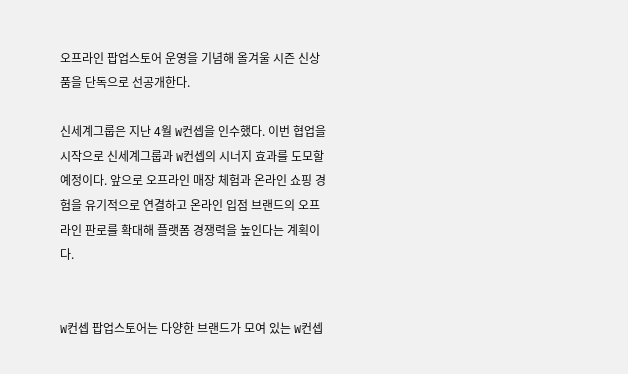오프라인 팝업스토어 운영을 기념해 올겨울 시즌 신상품을 단독으로 선공개한다.

신세계그룹은 지난 4월 W컨셉을 인수했다. 이번 협업을 시작으로 신세계그룹과 W컨셉의 시너지 효과를 도모할 예정이다. 앞으로 오프라인 매장 체험과 온라인 쇼핑 경험을 유기적으로 연결하고 온라인 입점 브랜드의 오프라인 판로를 확대해 플랫폼 경쟁력을 높인다는 계획이다.


W컨셉 팝업스토어는 다양한 브랜드가 모여 있는 W컨셉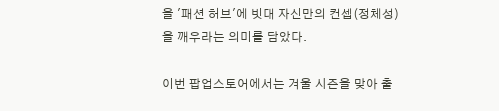을 '패션 허브'에 빗대 자신만의 컨셉(정체성)을 깨우라는 의미를 담았다.

이번 팝업스토어에서는 겨울 시즌을 맞아 출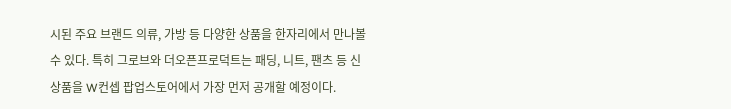시된 주요 브랜드 의류, 가방 등 다양한 상품을 한자리에서 만나볼 수 있다. 특히 그로브와 더오픈프로덕트는 패딩, 니트, 팬츠 등 신상품을 W컨셉 팝업스토어에서 가장 먼저 공개할 예정이다.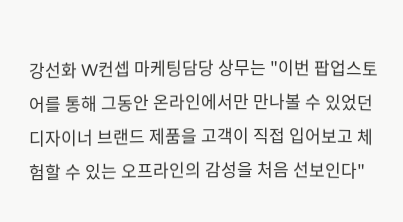강선화 W컨셉 마케팅담당 상무는 "이번 팝업스토어를 통해 그동안 온라인에서만 만나볼 수 있었던 디자이너 브랜드 제품을 고객이 직접 입어보고 체험할 수 있는 오프라인의 감성을 처음 선보인다"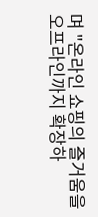며 "온라인 쇼핑의 즐거움을 오프라인까지 확장하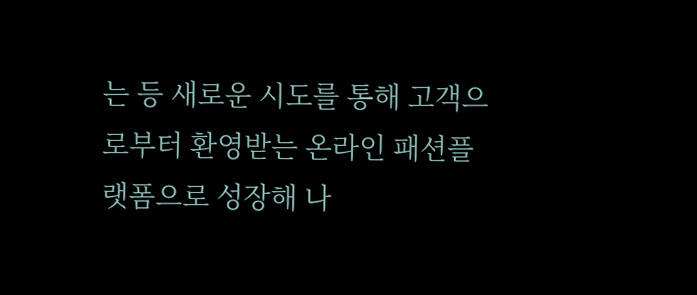는 등 새로운 시도를 통해 고객으로부터 환영받는 온라인 패션플랫폼으로 성장해 나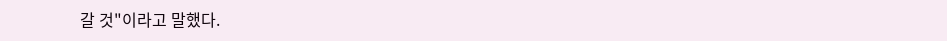갈 것"이라고 말했다.